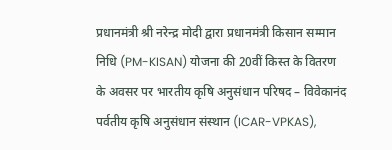प्रधानमंत्री श्री नरेन्द्र मोदी द्वारा प्रधानमंत्री किसान सम्मान निधि (PM-KISAN) योजना की 20वीं किस्त के वितरण के अवसर पर भारतीय कृषि अनुसंधान परिषद – विवेकानंद पर्वतीय कृषि अनुसंधान संस्थान (ICAR-VPKAS),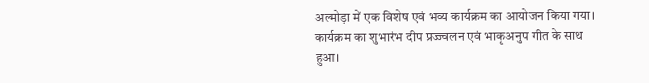अल्मोड़ा में एक विशेष एवं भव्य कार्यक्रम का आयोजन किया गया। कार्यक्रम का शुभारंभ दीप प्रज्ज्वलन एवं भाकृअनुप गीत के साथ हुआ।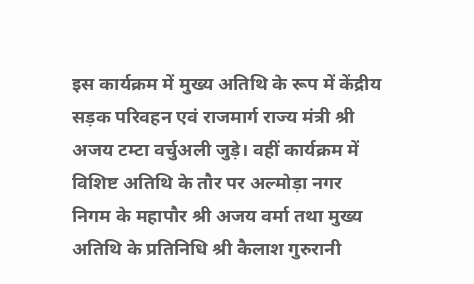इस कार्यक्रम में मुख्य अतिथि के रूप में केंद्रीय सड़क परिवहन एवं राजमार्ग राज्य मंत्री श्री अजय टम्टा वर्चुअली जुड़े। वहीं कार्यक्रम में विशिष्ट अतिथि के तौर पर अल्मोड़ा नगर निगम के महापौर श्री अजय वर्मा तथा मुख्य अतिथि के प्रतिनिधि श्री कैलाश गुरुरानी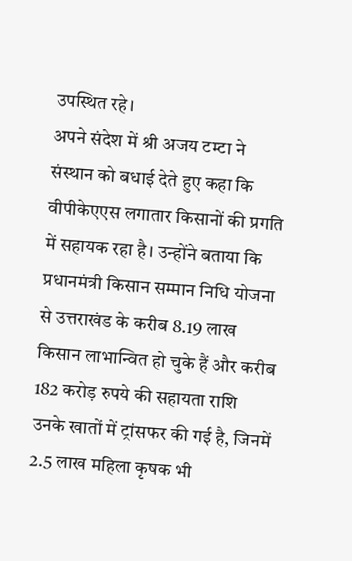उपस्थित रहे।
अपने संदेश में श्री अजय टम्टा ने संस्थान को बधाई देते हुए कहा कि वीपीकेएएस लगातार किसानों की प्रगति में सहायक रहा है। उन्होंने बताया कि प्रधानमंत्री किसान सम्मान निधि योजना से उत्तराखंड के करीब 8.19 लाख किसान लाभान्वित हो चुके हैं और करीब 182 करोड़ रुपये की सहायता राशि उनके खातों में ट्रांसफर की गई है, जिनमें 2.5 लाख महिला कृषक भी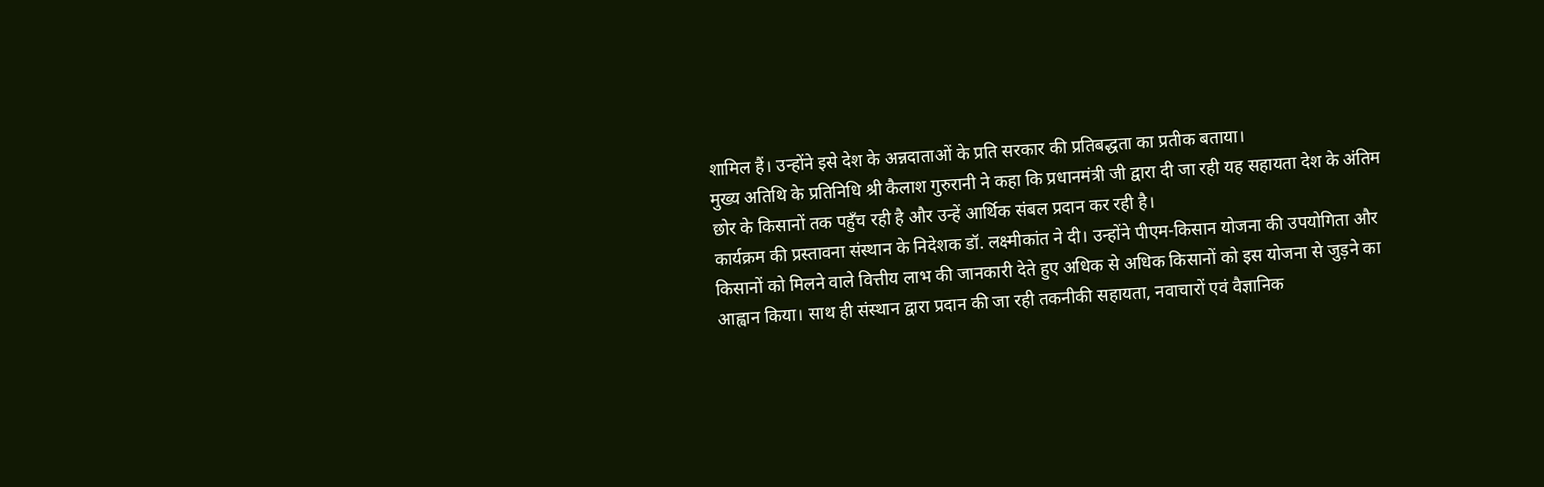शामिल हैं। उन्होंने इसे देश के अन्नदाताओं के प्रति सरकार की प्रतिबद्धता का प्रतीक बताया।
मुख्य अतिथि के प्रतिनिधि श्री कैलाश गुरुरानी ने कहा कि प्रधानमंत्री जी द्वारा दी जा रही यह सहायता देश के अंतिम छोर के किसानों तक पहुँच रही है और उन्हें आर्थिक संबल प्रदान कर रही है।
कार्यक्रम की प्रस्तावना संस्थान के निदेशक डॉ. लक्ष्मीकांत ने दी। उन्होंने पीएम-किसान योजना की उपयोगिता और किसानों को मिलने वाले वित्तीय लाभ की जानकारी देते हुए अधिक से अधिक किसानों को इस योजना से जुड़ने का आह्वान किया। साथ ही संस्थान द्वारा प्रदान की जा रही तकनीकी सहायता, नवाचारों एवं वैज्ञानिक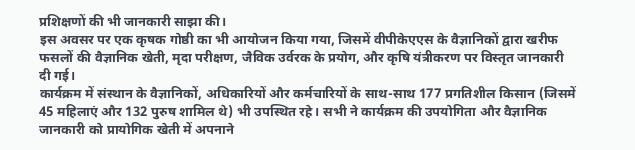प्रशिक्षणों की भी जानकारी साझा की।
इस अवसर पर एक कृषक गोष्ठी का भी आयोजन किया गया, जिसमें वीपीकेएएस के वैज्ञानिकों द्वारा खरीफ फसलों की वैज्ञानिक खेती, मृदा परीक्षण, जैविक उर्वरक के प्रयोग, और कृषि यंत्रीकरण पर विस्तृत जानकारी दी गई।
कार्यक्रम में संस्थान के वैज्ञानिकों, अधिकारियों और कर्मचारियों के साथ-साथ 177 प्रगतिशील किसान (जिसमें 45 महिलाएं और 132 पुरुष शामिल थे) भी उपस्थित रहे। सभी ने कार्यक्रम की उपयोगिता और वैज्ञानिक जानकारी को प्रायोगिक खेती में अपनाने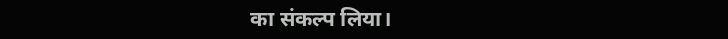का संकल्प लिया।